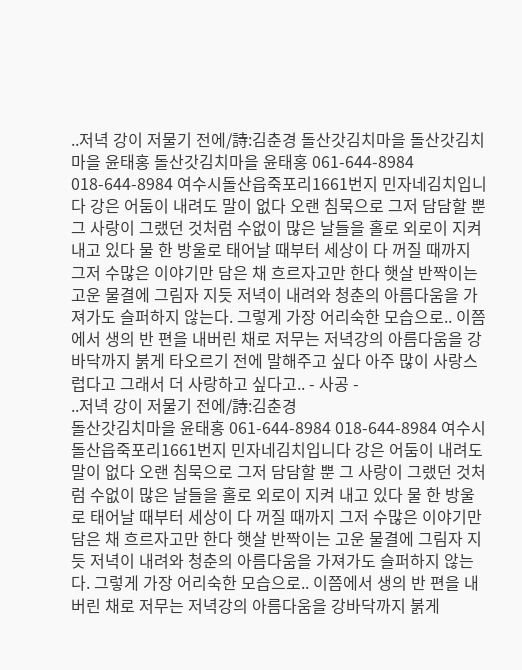..저녁 강이 저물기 전에/詩:김춘경 돌산갓김치마을 돌산갓김치마을 윤태홍 돌산갓김치마을 윤태홍 061-644-8984 018-644-8984 여수시돌산읍죽포리1661번지 민자네김치입니다 강은 어둠이 내려도 말이 없다 오랜 침묵으로 그저 담담할 뿐 그 사랑이 그랬던 것처럼 수없이 많은 날들을 홀로 외로이 지켜 내고 있다 물 한 방울로 태어날 때부터 세상이 다 꺼질 때까지 그저 수많은 이야기만 담은 채 흐르자고만 한다 햇살 반짝이는 고운 물결에 그림자 지듯 저녁이 내려와 청춘의 아름다움을 가져가도 슬퍼하지 않는다. 그렇게 가장 어리숙한 모습으로.. 이쯤에서 생의 반 편을 내버린 채로 저무는 저녁강의 아름다움을 강바닥까지 붉게 타오르기 전에 말해주고 싶다 아주 많이 사랑스럽다고 그래서 더 사랑하고 싶다고.. - 사공 -
..저녁 강이 저물기 전에/詩:김춘경
돌산갓김치마을 윤태홍 061-644-8984 018-644-8984 여수시돌산읍죽포리1661번지 민자네김치입니다 강은 어둠이 내려도 말이 없다 오랜 침묵으로 그저 담담할 뿐 그 사랑이 그랬던 것처럼 수없이 많은 날들을 홀로 외로이 지켜 내고 있다 물 한 방울로 태어날 때부터 세상이 다 꺼질 때까지 그저 수많은 이야기만 담은 채 흐르자고만 한다 햇살 반짝이는 고운 물결에 그림자 지듯 저녁이 내려와 청춘의 아름다움을 가져가도 슬퍼하지 않는다. 그렇게 가장 어리숙한 모습으로.. 이쯤에서 생의 반 편을 내버린 채로 저무는 저녁강의 아름다움을 강바닥까지 붉게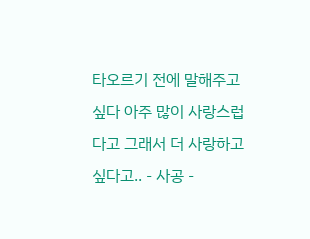타오르기 전에 말해주고 싶다 아주 많이 사랑스럽다고 그래서 더 사랑하고 싶다고.. - 사공 -